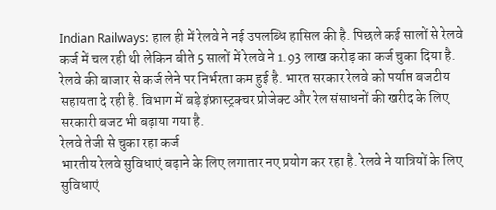Indian Railways: हाल ही में रेलवे ने नई उपलब्धि हासिल की है. पिछले कई सालों से रेलवे कर्ज में चल रही थी लेकिन बीते 5 सालों में रेलवे ने 1.93 लाख करोड़ का कर्ज चुका दिया है.
रेलवे की बाजार से कर्ज लेने पर निर्भरता कम हुई है. भारत सरकार रेलवे को पर्याप्त बजटीय सहायता दे रही है. विभाग में बड़े इंफ्रास्ट्रक्चर प्रोजेक्ट और रेल संसाधनों की खरीद के लिए सरकारी बजट भी बढ़ाया गया है.
रेलवे तेजी से चुका रहा कर्ज
भारतीय रेलवे सुविधाएं बढ़ाने के लिए लगातार नए प्रयोग कर रहा है. रेलवे ने यात्रियों के लिए सुविधाएं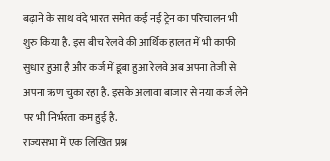बढ़ाने के साथ वंदे भारत समेत कई नई ट्रेन का परिचालन भी शुरु किया है. इस बीच रेलवे की आर्थिक हालत में भी काफी सुधार हुआ है और कर्ज में डूबा हुआ रेलवे अब अपना तेजी से अपना ऋण चुका रहा है. इसके अलावा बाजार से नया कर्ज लेने पर भी निर्भरता कम हुई है.
राज्यसभा में एक लिखित प्रश्न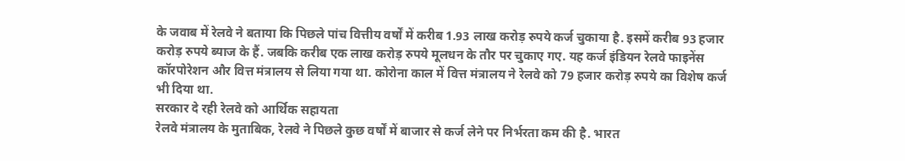के जवाब में रेलवे ने बताया कि पिछले पांच वित्तीय वर्षों में करीब 1.93 लाख करोड़ रुपये कर्ज चुकाया है. इसमें करीब 93 हजार करोड़ रुपये ब्याज के हैं. जबकि करीब एक लाख करोड़ रुपये मूलधन के तौर पर चुकाए गए. यह कर्ज इंडियन रेलवे फाइनेंस कॉरपोरेशन और वित्त मंत्रालय से लिया गया था. कोरोना काल में वित्त मंत्रालय ने रेलवे को 79 हजार करोड़ रुपये का विशेष कर्ज भी दिया था.
सरकार दे रही रेलवे को आर्थिक सहायता
रेलवे मंत्रालय के मुताबिक, रेलवे ने पिछले कुछ वर्षों में बाजार से कर्ज लेने पर निर्भरता कम की है. भारत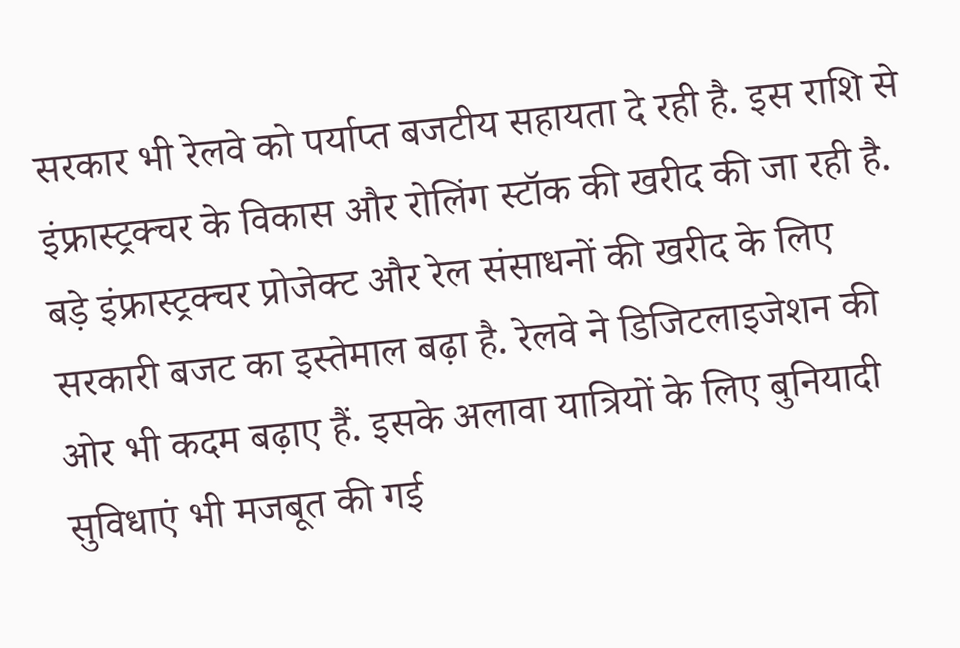सरकार भी रेलवे को पर्याप्त बजटीय सहायता दे रही है. इस राशि से इंफ्रास्ट्रक्चर के विकास और रोलिंग स्टॉक की खरीद की जा रही है. बड़े इंफ्रास्ट्रक्चर प्रोजेक्ट और रेल संसाधनों की खरीद के लिए सरकारी बजट का इस्तेमाल बढ़ा है. रेलवे ने डिजिटलाइजेशन की ओर भी कदम बढ़ाए हैं. इसके अलावा यात्रियों के लिए बुनियादी सुविधाएं भी मजबूत की गई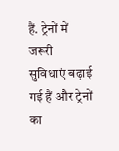हैं. ट्रेनों में जरूरी सुविधाएं बढ़ाई गई हैं और ट्रेनों का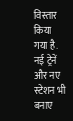विस्तार किया गया है. नई ट्रेनें और नए स्टेशन भी बनाए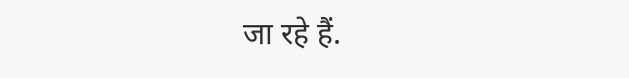जा रहे हैं.